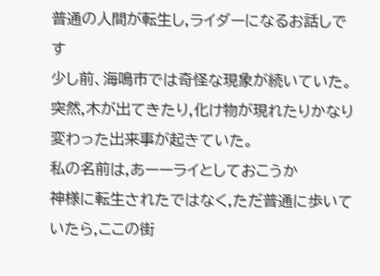普通の人間が転生し,ライダーになるお話しです
少し前、海鳴市では奇怪な現象が続いていた。突然,木が出てきたり,化け物が現れたりかなり変わった出来事が起きていた。
私の名前は,あーーライとしておこうか
神様に転生されたではなく,ただ普通に歩いていたら,ここの街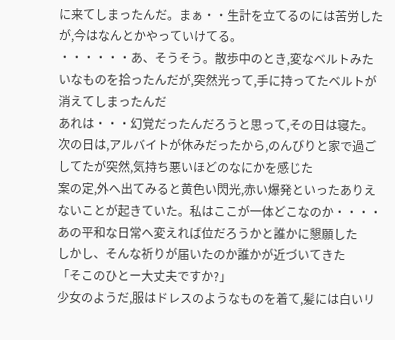に来てしまったんだ。まぁ・・生計を立てるのには苦労したが,今はなんとかやっていけてる。
・・・・・・あ、そうそう。散歩中のとき,変なベルトみたいなものを拾ったんだが,突然光って,手に持ってたベルトが消えてしまったんだ
あれは・・・幻覚だったんだろうと思って,その日は寝た。
次の日は,アルバイトが休みだったから,のんびりと家で過ごしてたが突然,気持ち悪いほどのなにかを感じた
案の定,外へ出てみると黄色い閃光,赤い爆発といったありえないことが起きていた。私はここが一体どこなのか・・・・あの平和な日常へ変えれば位だろうかと誰かに懇願した
しかし、そんな祈りが届いたのか誰かが近づいてきた
「そこのひとー大丈夫ですか?」
少女のようだ,服はドレスのようなものを着て,髪には白いリ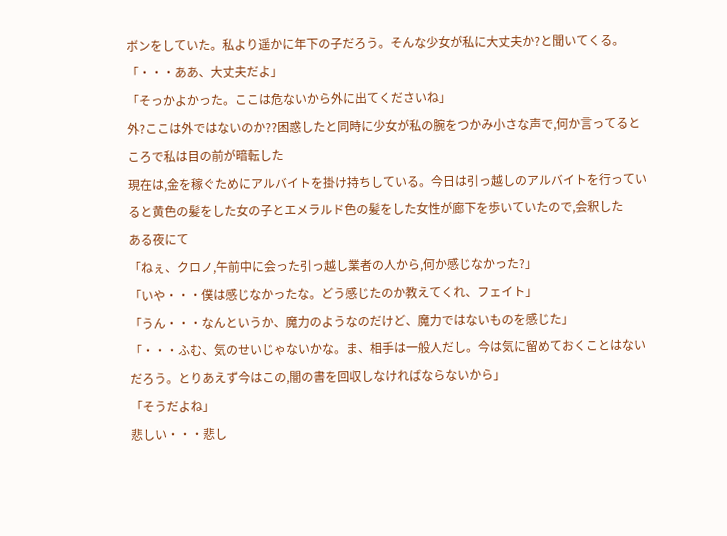ボンをしていた。私より遥かに年下の子だろう。そんな少女が私に大丈夫か?と聞いてくる。
「・・・ああ、大丈夫だよ」
「そっかよかった。ここは危ないから外に出てくださいね」
外?ここは外ではないのか??困惑したと同時に少女が私の腕をつかみ小さな声で,何か言ってるところで私は目の前が暗転した
現在は,金を稼ぐためにアルバイトを掛け持ちしている。今日は引っ越しのアルバイトを行っていると黄色の髪をした女の子とエメラルド色の髪をした女性が廊下を歩いていたので,会釈した
ある夜にて
「ねぇ、クロノ,午前中に会った引っ越し業者の人から,何か感じなかった?」
「いや・・・僕は感じなかったな。どう感じたのか教えてくれ、フェイト」
「うん・・・なんというか、魔力のようなのだけど、魔力ではないものを感じた」
「・・・ふむ、気のせいじゃないかな。ま、相手は一般人だし。今は気に留めておくことはないだろう。とりあえず今はこの,闇の書を回収しなければならないから」
「そうだよね」
悲しい・・・悲し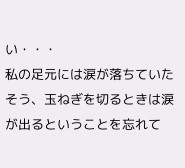い・・・
私の足元には涙が落ちていた
そう、玉ねぎを切るときは涙が出るということを忘れて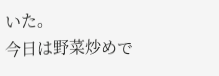いた。
今日は野菜炒めで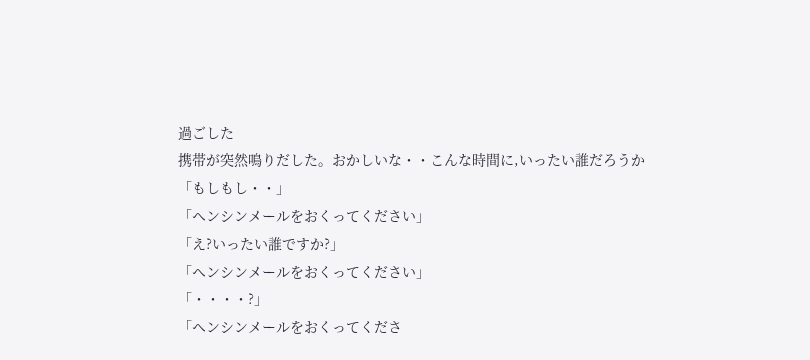過ごした
携帯が突然鳴りだした。おかしいな・・こんな時間に,いったい誰だろうか
「もしもし・・」
「ヘンシンメールをおくってください」
「え?いったい誰ですか?」
「ヘンシンメールをおくってください」
「・・・・?」
「ヘンシンメールをおくってくださ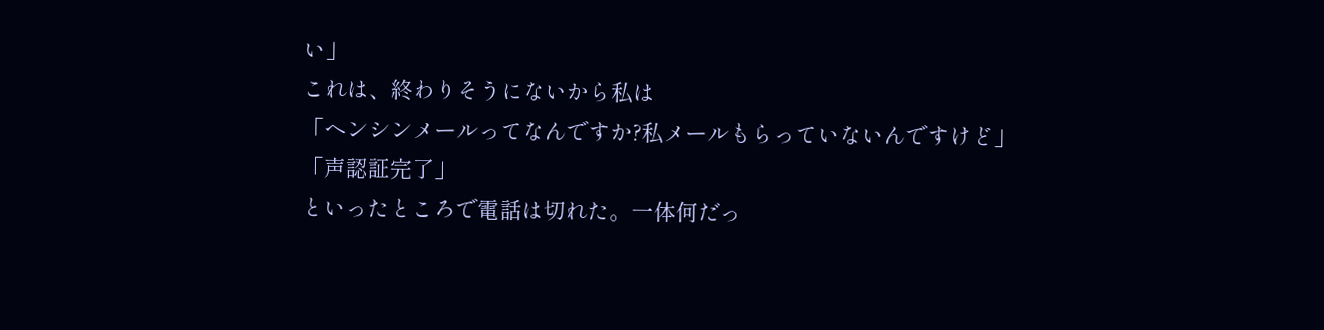い」
これは、終わりそうにないから私は
「ヘンシンメールってなんですか?私メールもらっていないんですけど」
「声認証完了」
といったところで電話は切れた。一体何だっ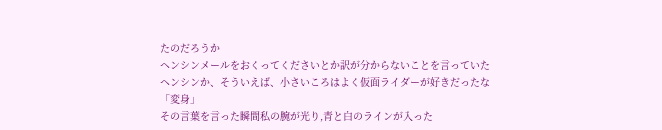たのだろうか
ヘンシンメールをおくってくださいとか訳が分からないことを言っていた
ヘンシンか、そういえば、小さいころはよく仮面ライダーが好きだったな
「変身」
その言葉を言った瞬間私の腕が光り,青と白のラインが入った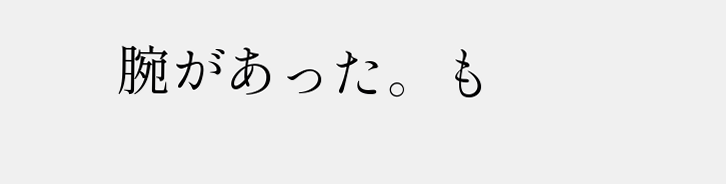腕があった。も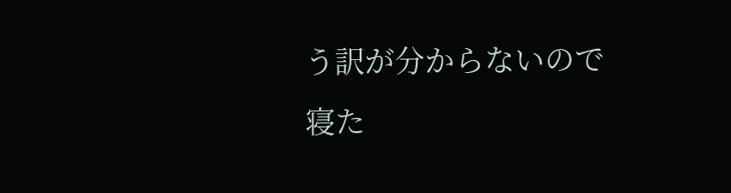う訳が分からないので
寝た